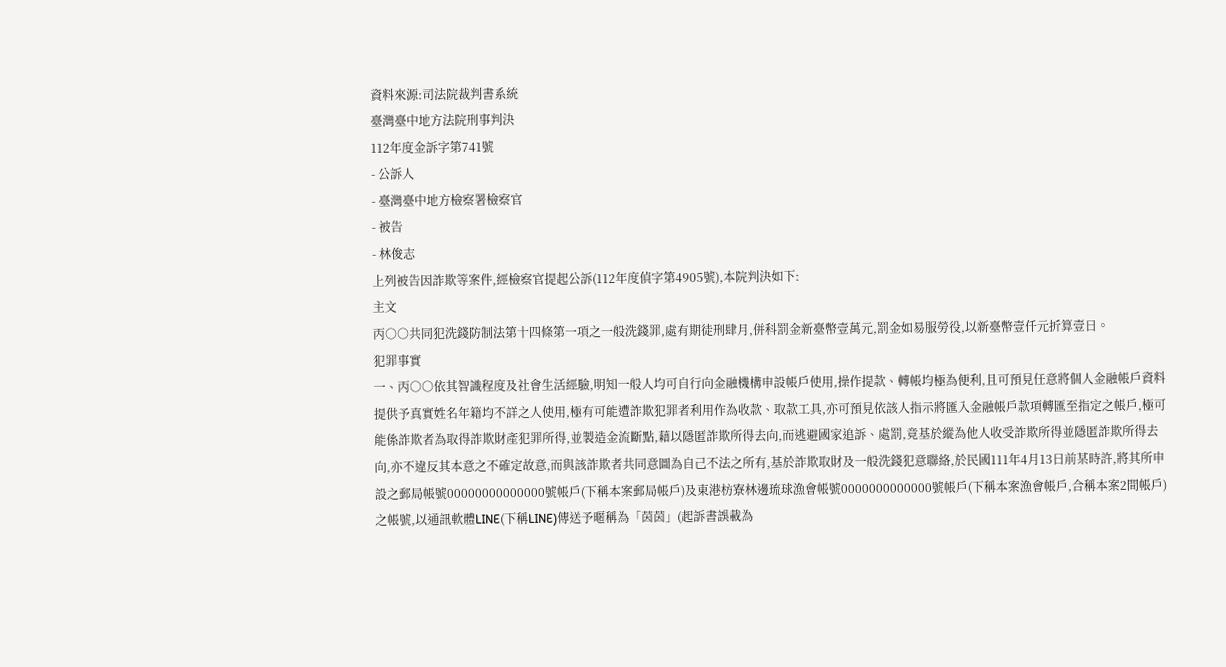資料來源:司法院裁判書系統
臺灣臺中地方法院刑事判決
112年度金訴字第741號
- 公訴人
- 臺灣臺中地方檢察署檢察官
- 被告
- 林俊志
上列被告因詐欺等案件,經檢察官提起公訴(112年度偵字第4905號),本院判決如下:
主文
丙○○共同犯洗錢防制法第十四條第一項之一般洗錢罪,處有期徒刑肆月,併科罰金新臺幣壹萬元,罰金如易服勞役,以新臺幣壹仟元折算壹日。
犯罪事實
一、丙○○依其智識程度及社會生活經驗,明知一般人均可自行向金融機構申設帳戶使用,操作提款、轉帳均極為便利,且可預見任意將個人金融帳戶資料提供予真實姓名年籍均不詳之人使用,極有可能遭詐欺犯罪者利用作為收款、取款工具,亦可預見依該人指示將匯入金融帳戶款項轉匯至指定之帳戶,極可能係詐欺者為取得詐欺財產犯罪所得,並製造金流斷點,藉以隱匿詐欺所得去向,而逃避國家追訴、處罰,竟基於縱為他人收受詐欺所得並隱匿詐欺所得去向,亦不違反其本意之不確定故意,而與該詐欺者共同意圖為自己不法之所有,基於詐欺取財及一般洗錢犯意聯絡,於民國111年4月13日前某時許,將其所申設之郵局帳號00000000000000號帳戶(下稱本案郵局帳戶)及東港枋寮林邊琉球漁會帳號0000000000000號帳戶(下稱本案漁會帳戶,合稱本案2間帳戶)之帳號,以通訊軟體LINE(下稱LINE)傳送予暱稱為「茵茵」(起訴書誤載為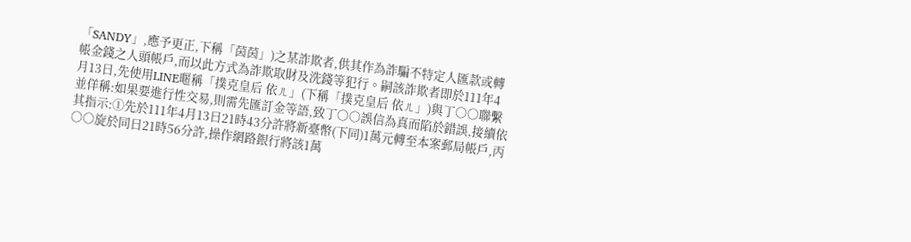「SANDY」,應予更正,下稱「茵茵」)之某詐欺者,供其作為詐騙不特定人匯款或轉帳金錢之人頭帳戶,而以此方式為詐欺取財及洗錢等犯行。嗣該詐欺者即於111年4月13日,先使用LINE暱稱「撲克皇后 依ㄦ」(下稱「撲克皇后 依ㄦ」)與丁○○聯繫並佯稱:如果要進行性交易,則需先匯訂金等語,致丁○○誤信為真而陷於錯誤,接續依其指示:①先於111年4月13日21時43分許將新臺幣(下同)1萬元轉至本案郵局帳戶,丙○○旋於同日21時56分許,操作網路銀行將該1萬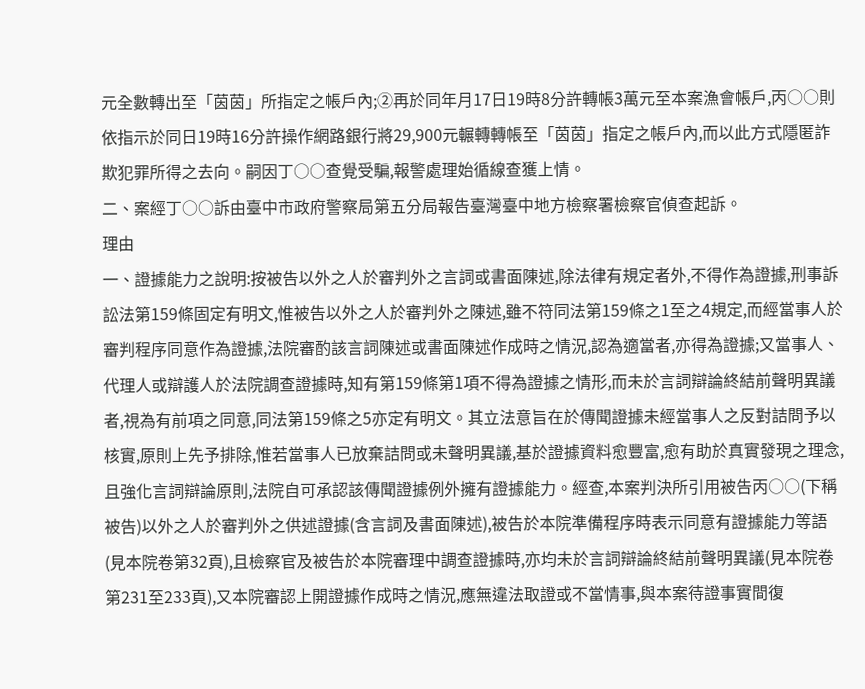元全數轉出至「茵茵」所指定之帳戶內;②再於同年月17日19時8分許轉帳3萬元至本案漁會帳戶,丙○○則依指示於同日19時16分許操作網路銀行將29,900元輾轉轉帳至「茵茵」指定之帳戶內,而以此方式隱匿詐欺犯罪所得之去向。嗣因丁○○查覺受騙,報警處理始循線查獲上情。
二、案經丁○○訴由臺中市政府警察局第五分局報告臺灣臺中地方檢察署檢察官偵查起訴。
理由
一、證據能力之說明:按被告以外之人於審判外之言詞或書面陳述,除法律有規定者外,不得作為證據,刑事訴訟法第159條固定有明文,惟被告以外之人於審判外之陳述,雖不符同法第159條之1至之4規定,而經當事人於審判程序同意作為證據,法院審酌該言詞陳述或書面陳述作成時之情況,認為適當者,亦得為證據;又當事人、代理人或辯護人於法院調查證據時,知有第159條第1項不得為證據之情形,而未於言詞辯論終結前聲明異議者,視為有前項之同意,同法第159條之5亦定有明文。其立法意旨在於傳聞證據未經當事人之反對詰問予以核實,原則上先予排除,惟若當事人已放棄詰問或未聲明異議,基於證據資料愈豐富,愈有助於真實發現之理念,且強化言詞辯論原則,法院自可承認該傳聞證據例外擁有證據能力。經查,本案判決所引用被告丙○○(下稱被告)以外之人於審判外之供述證據(含言詞及書面陳述),被告於本院準備程序時表示同意有證據能力等語(見本院卷第32頁),且檢察官及被告於本院審理中調查證據時,亦均未於言詞辯論終結前聲明異議(見本院卷第231至233頁),又本院審認上開證據作成時之情況,應無違法取證或不當情事,與本案待證事實間復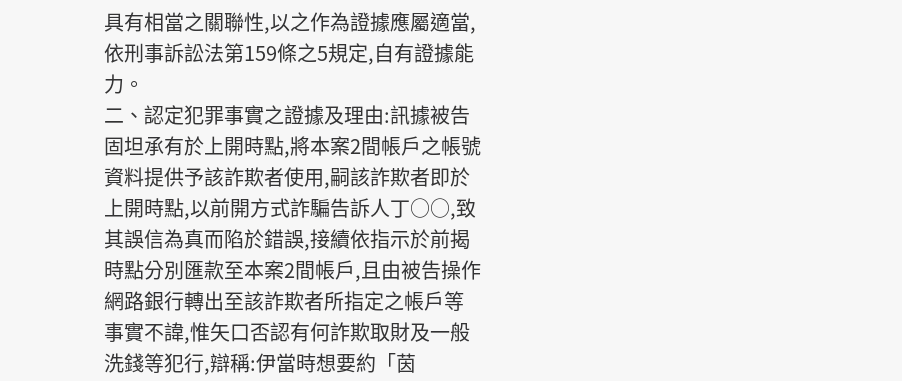具有相當之關聯性,以之作為證據應屬適當,依刑事訴訟法第159條之5規定,自有證據能力。
二、認定犯罪事實之證據及理由:訊據被告固坦承有於上開時點,將本案2間帳戶之帳號資料提供予該詐欺者使用,嗣該詐欺者即於上開時點,以前開方式詐騙告訴人丁○○,致其誤信為真而陷於錯誤,接續依指示於前揭時點分別匯款至本案2間帳戶,且由被告操作網路銀行轉出至該詐欺者所指定之帳戶等事實不諱,惟矢口否認有何詐欺取財及一般洗錢等犯行,辯稱:伊當時想要約「茵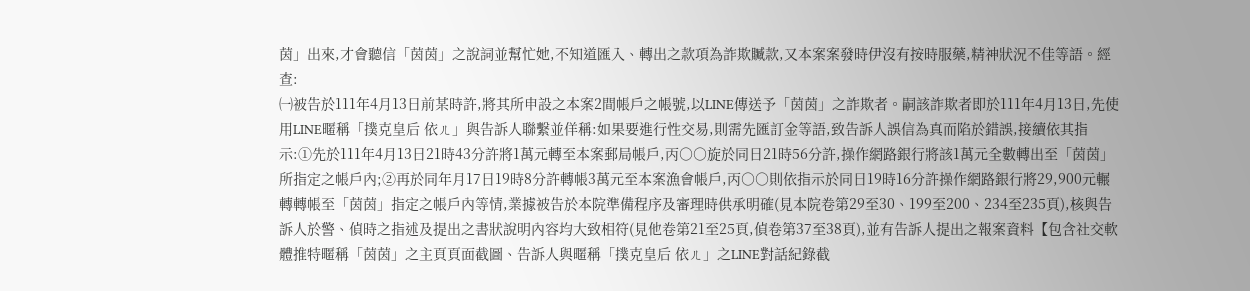茵」出來,才會聽信「茵茵」之說詞並幫忙她,不知道匯入、轉出之款項為詐欺贓款,又本案案發時伊沒有按時服藥,精神狀況不佳等語。經查:
㈠被告於111年4月13日前某時許,將其所申設之本案2間帳戶之帳號,以LINE傳送予「茵茵」之詐欺者。嗣該詐欺者即於111年4月13日,先使用LINE暱稱「撲克皇后 依ㄦ」與告訴人聯繫並佯稱:如果要進行性交易,則需先匯訂金等語,致告訴人誤信為真而陷於錯誤,接續依其指示:①先於111年4月13日21時43分許將1萬元轉至本案郵局帳戶,丙○○旋於同日21時56分許,操作網路銀行將該1萬元全數轉出至「茵茵」所指定之帳戶內;②再於同年月17日19時8分許轉帳3萬元至本案漁會帳戶,丙○○則依指示於同日19時16分許操作網路銀行將29,900元輾轉轉帳至「茵茵」指定之帳戶內等情,業據被告於本院準備程序及審理時供承明確(見本院卷第29至30、199至200、234至235頁),核與告訴人於警、偵時之指述及提出之書狀說明內容均大致相符(見他卷第21至25頁,偵卷第37至38頁),並有告訴人提出之報案資料【包含社交軟體推特暱稱「茵茵」之主頁頁面截圖、告訴人與暱稱「撲克皇后 依ㄦ」之LINE對話紀錄截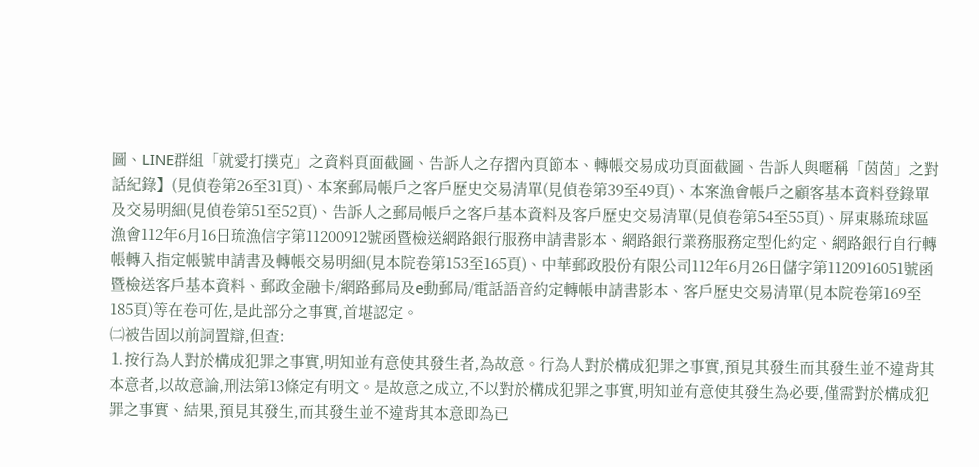圖、LINE群組「就愛打撲克」之資料頁面截圖、告訴人之存摺內頁節本、轉帳交易成功頁面截圖、告訴人與暱稱「茵茵」之對話紀錄】(見偵卷第26至31頁)、本案郵局帳戶之客戶歷史交易清單(見偵卷第39至49頁)、本案漁會帳戶之顧客基本資料登錄單及交易明細(見偵卷第51至52頁)、告訴人之郵局帳戶之客戶基本資料及客戶歷史交易清單(見偵卷第54至55頁)、屏東縣琉球區漁會112年6月16日琉漁信字第11200912號函暨檢送網路銀行服務申請書影本、網路銀行業務服務定型化約定、網路銀行自行轉帳轉入指定帳號申請書及轉帳交易明細(見本院卷第153至165頁)、中華郵政股份有限公司112年6月26日儲字第1120916051號函暨檢送客戶基本資料、郵政金融卡/網路郵局及e動郵局/電話語音約定轉帳申請書影本、客戶歷史交易清單(見本院卷第169至185頁)等在卷可佐,是此部分之事實,首堪認定。
㈡被告固以前詞置辯,但查:
⒈按行為人對於構成犯罪之事實,明知並有意使其發生者,為故意。行為人對於構成犯罪之事實,預見其發生而其發生並不違背其本意者,以故意論,刑法第13條定有明文。是故意之成立,不以對於構成犯罪之事實,明知並有意使其發生為必要,僅需對於構成犯罪之事實、結果,預見其發生,而其發生並不違背其本意即為已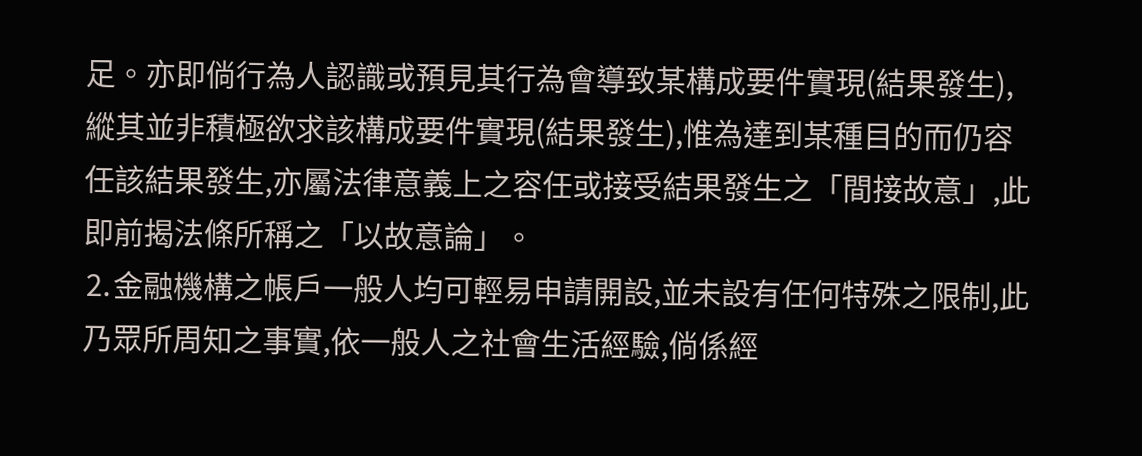足。亦即倘行為人認識或預見其行為會導致某構成要件實現(結果發生),縱其並非積極欲求該構成要件實現(結果發生),惟為達到某種目的而仍容任該結果發生,亦屬法律意義上之容任或接受結果發生之「間接故意」,此即前揭法條所稱之「以故意論」。
⒉金融機構之帳戶一般人均可輕易申請開設,並未設有任何特殊之限制,此乃眾所周知之事實,依一般人之社會生活經驗,倘係經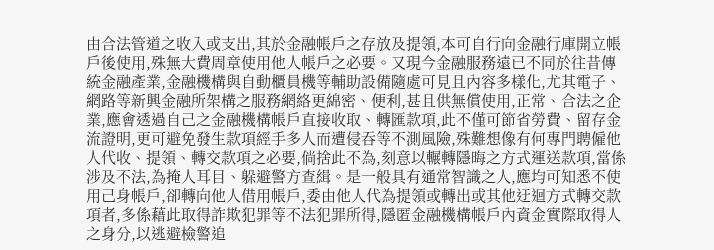由合法管道之收入或支出,其於金融帳戶之存放及提領,本可自行向金融行庫開立帳戶後使用,殊無大費周章使用他人帳戶之必要。又現今金融服務遠已不同於往昔傳統金融產業,金融機構與自動櫃員機等輔助設備隨處可見且內容多樣化,尤其電子、網路等新興金融所架構之服務網絡更綿密、便利,甚且供無償使用,正常、合法之企業,應會透過自己之金融機構帳戶直接收取、轉匯款項,此不僅可節省勞費、留存金流證明,更可避免發生款項經手多人而遭侵吞等不測風險,殊難想像有何專門聘僱他人代收、提領、轉交款項之必要,倘捨此不為,刻意以輾轉隱晦之方式運送款項,當係涉及不法,為掩人耳目、躲避警方查緝。是一般具有通常智識之人,應均可知悉不使用己身帳戶,卻轉向他人借用帳戶,委由他人代為提領或轉出或其他迂迴方式轉交款項者,多係藉此取得詐欺犯罪等不法犯罪所得,隱匿金融機構帳戶內資金實際取得人之身分,以逃避檢警追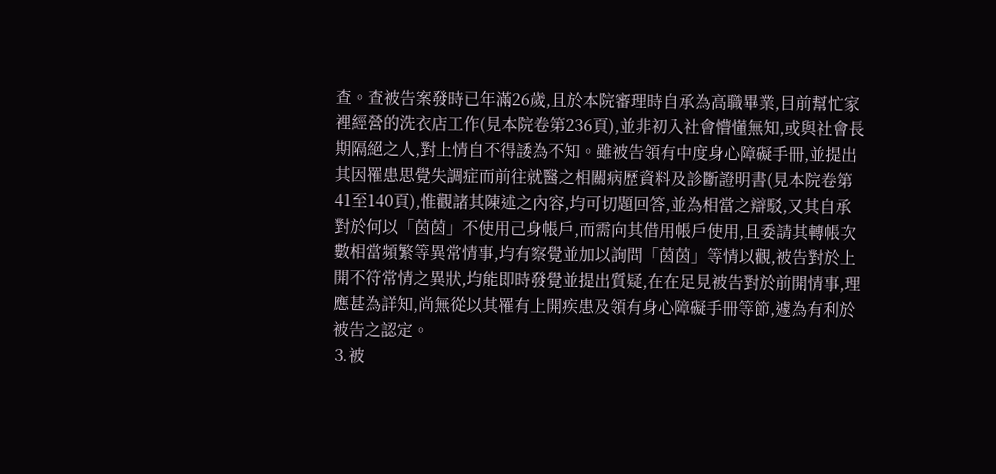查。查被告案發時已年滿26歲,且於本院審理時自承為高職畢業,目前幫忙家裡經營的洗衣店工作(見本院卷第236頁),並非初入社會懵懂無知,或與社會長期隔絕之人,對上情自不得諉為不知。雖被告領有中度身心障礙手冊,並提出其因罹患思覺失調症而前往就醫之相關病歷資料及診斷證明書(見本院卷第41至140頁),惟觀諸其陳述之內容,均可切題回答,並為相當之辯駁,又其自承對於何以「茵茵」不使用己身帳戶,而需向其借用帳戶使用,且委請其轉帳次數相當頻繁等異常情事,均有察覺並加以詢問「茵茵」等情以觀,被告對於上開不符常情之異狀,均能即時發覺並提出質疑,在在足見被告對於前開情事,理應甚為詳知,尚無從以其罹有上開疾患及領有身心障礙手冊等節,遽為有利於被告之認定。
⒊被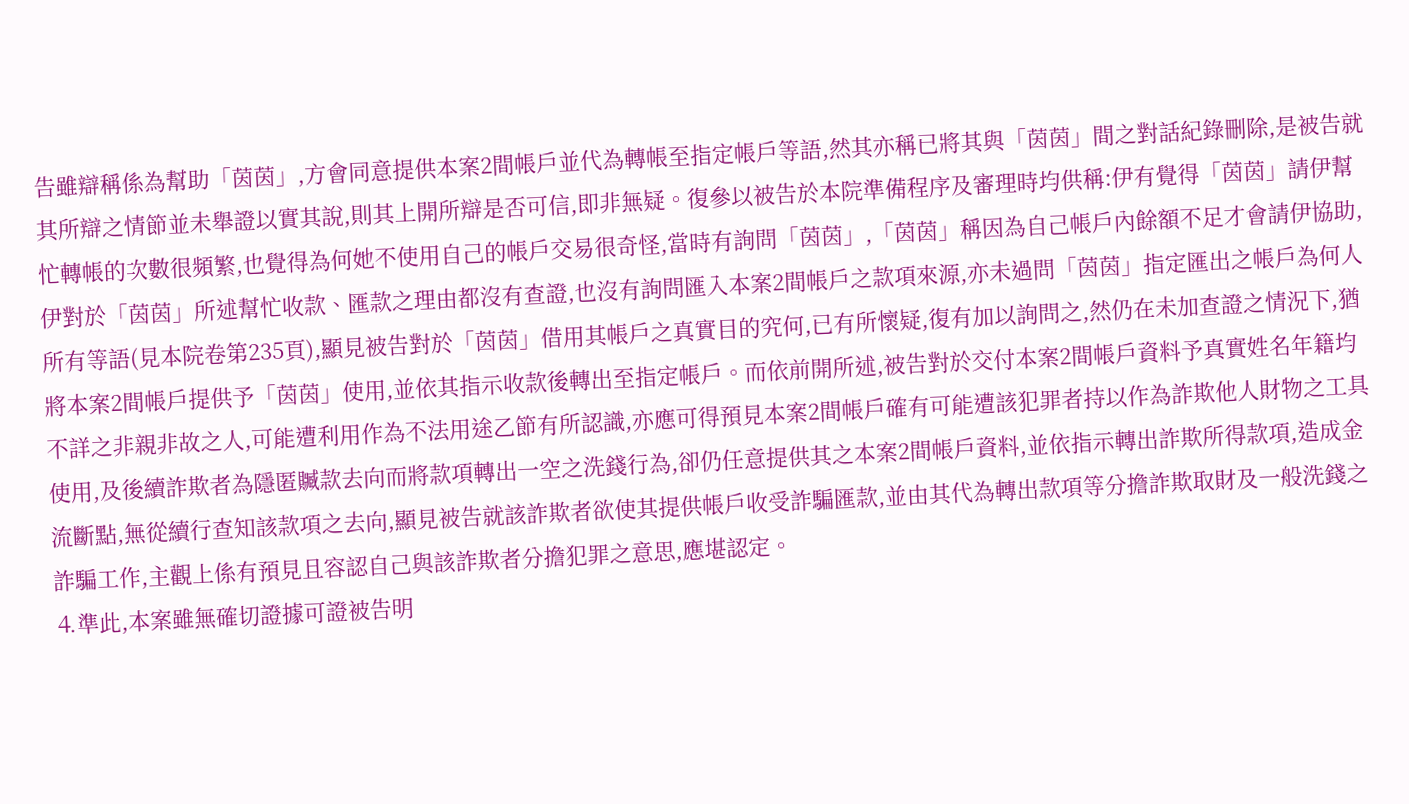告雖辯稱係為幫助「茵茵」,方會同意提供本案2間帳戶並代為轉帳至指定帳戶等語,然其亦稱已將其與「茵茵」間之對話紀錄刪除,是被告就其所辯之情節並未舉證以實其說,則其上開所辯是否可信,即非無疑。復參以被告於本院準備程序及審理時均供稱:伊有覺得「茵茵」請伊幫忙轉帳的次數很頻繁,也覺得為何她不使用自己的帳戶交易很奇怪,當時有詢問「茵茵」,「茵茵」稱因為自己帳戶內餘額不足才會請伊協助,伊對於「茵茵」所述幫忙收款、匯款之理由都沒有查證,也沒有詢問匯入本案2間帳戶之款項來源,亦未過問「茵茵」指定匯出之帳戶為何人所有等語(見本院卷第235頁),顯見被告對於「茵茵」借用其帳戶之真實目的究何,已有所懷疑,復有加以詢問之,然仍在未加查證之情況下,猶將本案2間帳戶提供予「茵茵」使用,並依其指示收款後轉出至指定帳戶。而依前開所述,被告對於交付本案2間帳戶資料予真實姓名年籍均不詳之非親非故之人,可能遭利用作為不法用途乙節有所認識,亦應可得預見本案2間帳戶確有可能遭該犯罪者持以作為詐欺他人財物之工具使用,及後續詐欺者為隱匿贓款去向而將款項轉出一空之洗錢行為,卻仍任意提供其之本案2間帳戶資料,並依指示轉出詐欺所得款項,造成金流斷點,無從續行查知該款項之去向,顯見被告就該詐欺者欲使其提供帳戶收受詐騙匯款,並由其代為轉出款項等分擔詐欺取財及一般洗錢之詐騙工作,主觀上係有預見且容認自己與該詐欺者分擔犯罪之意思,應堪認定。
⒋準此,本案雖無確切證據可證被告明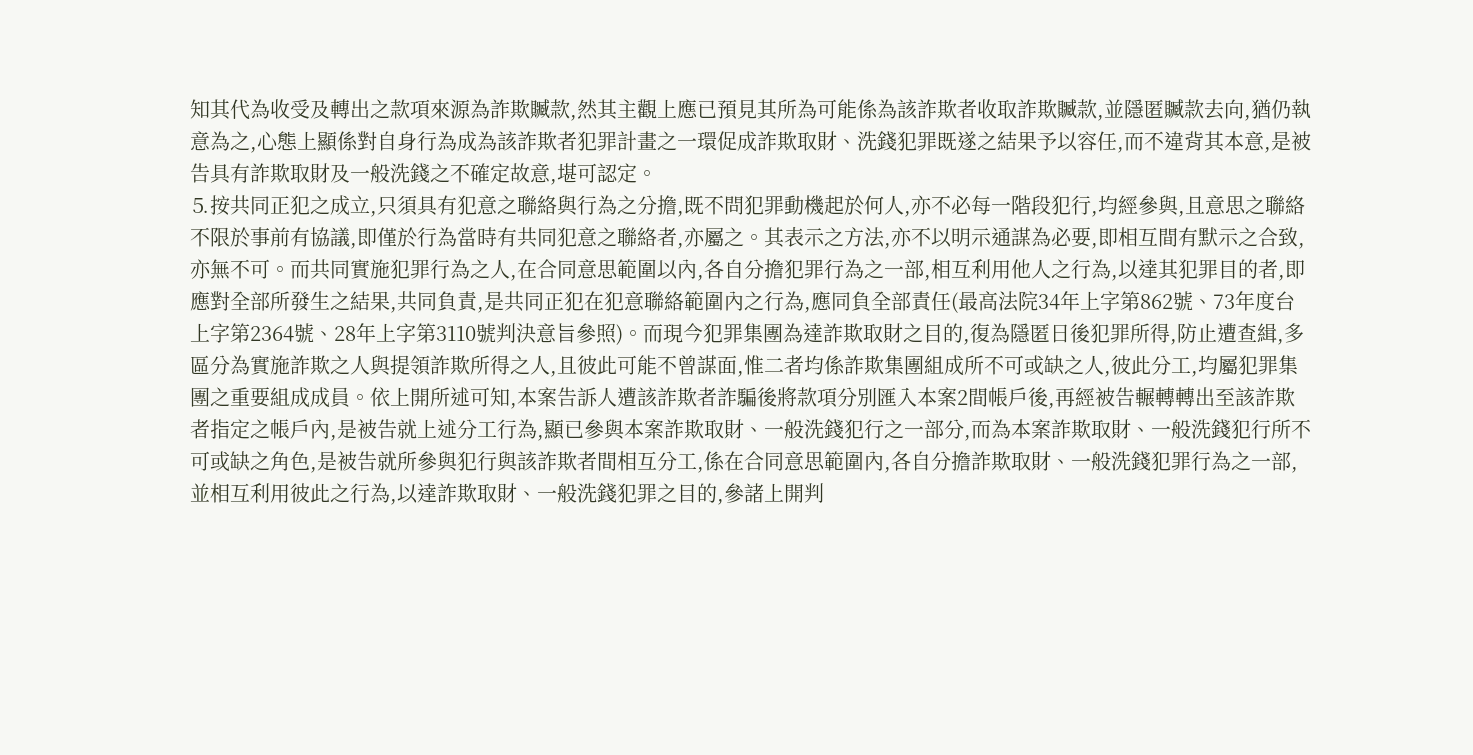知其代為收受及轉出之款項來源為詐欺贓款,然其主觀上應已預見其所為可能係為該詐欺者收取詐欺贓款,並隱匿贓款去向,猶仍執意為之,心態上顯係對自身行為成為該詐欺者犯罪計畫之一環促成詐欺取財、洗錢犯罪既遂之結果予以容任,而不違背其本意,是被告具有詐欺取財及一般洗錢之不確定故意,堪可認定。
⒌按共同正犯之成立,只須具有犯意之聯絡與行為之分擔,既不問犯罪動機起於何人,亦不必每一階段犯行,均經參與,且意思之聯絡不限於事前有協議,即僅於行為當時有共同犯意之聯絡者,亦屬之。其表示之方法,亦不以明示通謀為必要,即相互間有默示之合致,亦無不可。而共同實施犯罪行為之人,在合同意思範圍以內,各自分擔犯罪行為之一部,相互利用他人之行為,以達其犯罪目的者,即應對全部所發生之結果,共同負責,是共同正犯在犯意聯絡範圍內之行為,應同負全部責任(最高法院34年上字第862號、73年度台上字第2364號、28年上字第3110號判決意旨參照)。而現今犯罪集團為達詐欺取財之目的,復為隱匿日後犯罪所得,防止遭查緝,多區分為實施詐欺之人與提領詐欺所得之人,且彼此可能不曾謀面,惟二者均係詐欺集團組成所不可或缺之人,彼此分工,均屬犯罪集團之重要組成成員。依上開所述可知,本案告訴人遭該詐欺者詐騙後將款項分別匯入本案2間帳戶後,再經被告輾轉轉出至該詐欺者指定之帳戶內,是被告就上述分工行為,顯已參與本案詐欺取財、一般洗錢犯行之一部分,而為本案詐欺取財、一般洗錢犯行所不可或缺之角色,是被告就所參與犯行與該詐欺者間相互分工,係在合同意思範圍內,各自分擔詐欺取財、一般洗錢犯罪行為之一部,並相互利用彼此之行為,以達詐欺取財、一般洗錢犯罪之目的,參諸上開判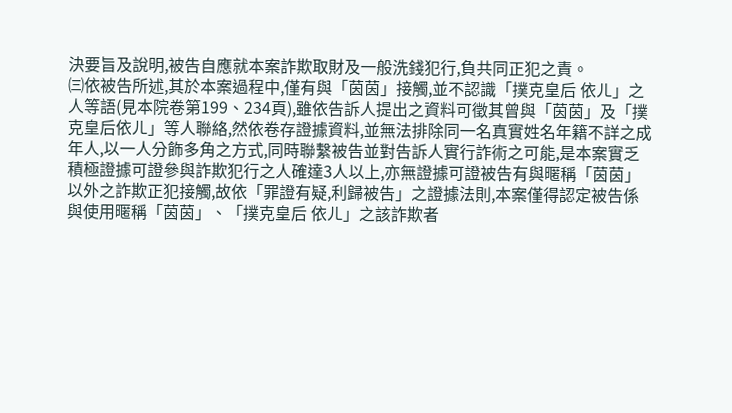決要旨及說明,被告自應就本案詐欺取財及一般洗錢犯行,負共同正犯之責。
㈢依被告所述,其於本案過程中,僅有與「茵茵」接觸,並不認識「撲克皇后 依ㄦ」之人等語(見本院卷第199、234頁),雖依告訴人提出之資料可徵其曾與「茵茵」及「撲克皇后依ㄦ」等人聯絡,然依卷存證據資料,並無法排除同一名真實姓名年籍不詳之成年人,以一人分飾多角之方式,同時聯繫被告並對告訴人實行詐術之可能,是本案實乏積極證據可證參與詐欺犯行之人確達3人以上,亦無證據可證被告有與暱稱「茵茵」以外之詐欺正犯接觸,故依「罪證有疑,利歸被告」之證據法則,本案僅得認定被告係與使用暱稱「茵茵」、「撲克皇后 依ㄦ」之該詐欺者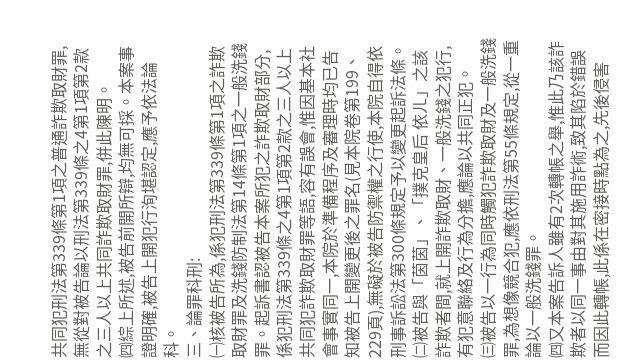共同犯刑法第339條第1項之普通詐欺取財罪,無從對被告論以刑法第339條之4第1項第2款之三人以上共同詐欺取財罪,併此陳明。
㈣綜上所述,被告前開所辯,均無可採。本案事證明確,被告上開犯行洵堪認定,應予依法論科。
三、論罪科刑:
㈠核被告所為,係犯刑法第339條第1項之詐欺取財罪及洗錢防制法第14條第1項之一般洗錢罪。起訴書認被告本案所犯之詐欺取財部分,係犯刑法第339條之4第1項第2款之三人以上共同犯詐欺取財罪等語,容有誤會,惟因基本社會事實同一,本院於準備程序及審理時均已告知被告上開變更後之罪名(見本院卷第199、229頁),無礙於被告防禦權之行使,本院自得依刑事訴訟法第300條規定予以變更起訴法條。
㈡被告與「茵茵」、「撲克皇后 依ㄦ」之該詐欺者間,就上開詐欺取財、一般洗錢之犯行,有犯意聯絡及行為分擔,應論以共同正犯。
㈢被告以一行為同時觸犯詐欺取財及一般洗錢罪,為想像競合犯,應依刑法第55條規定,從一重論以一般洗錢罪。
㈣又本案告訴人雖有2次轉帳之舉,惟此乃該詐欺者以同一事由對其施用詐術,致其陷於錯誤而因此轉帳,此係在密接時點為之,先後侵害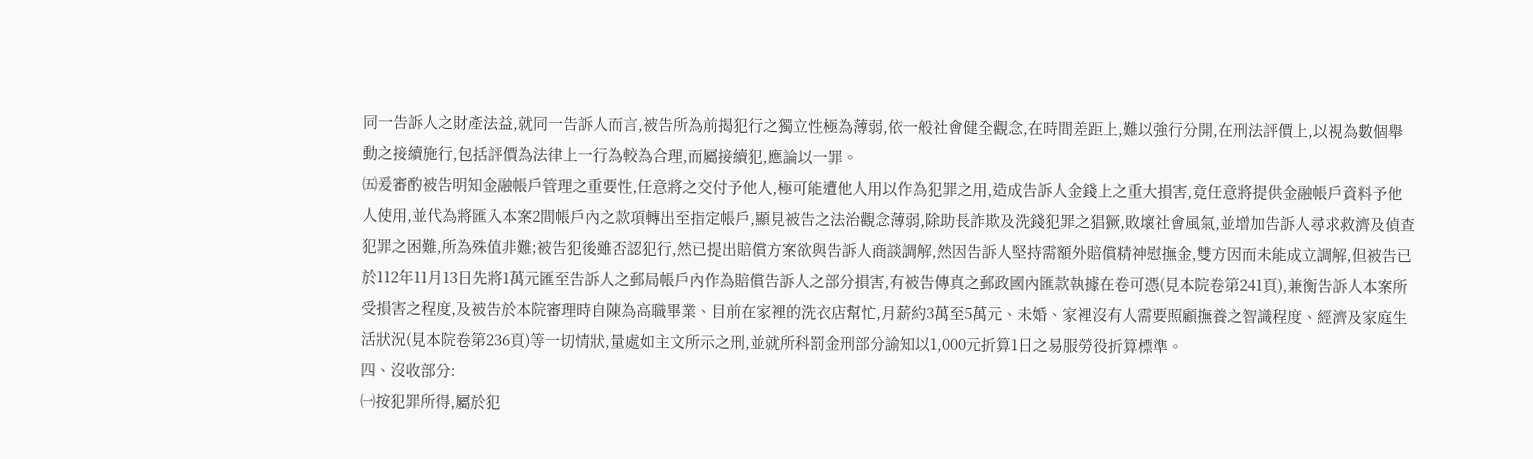同一告訴人之財產法益,就同一告訴人而言,被告所為前揭犯行之獨立性極為薄弱,依一般社會健全觀念,在時間差距上,難以強行分開,在刑法評價上,以視為數個舉動之接續施行,包括評價為法律上一行為較為合理,而屬接續犯,應論以一罪。
㈤爰審酌被告明知金融帳戶管理之重要性,任意將之交付予他人,極可能遭他人用以作為犯罪之用,造成告訴人金錢上之重大損害,竟任意將提供金融帳戶資料予他人使用,並代為將匯入本案2間帳戶內之款項轉出至指定帳戶,顯見被告之法治觀念薄弱,除助長詐欺及洗錢犯罪之猖獗,敗壞社會風氣,並增加告訴人尋求救濟及偵查犯罪之困難,所為殊值非難;被告犯後雖否認犯行,然已提出賠償方案欲與告訴人商談調解,然因告訴人堅持需額外賠償精神慰撫金,雙方因而未能成立調解,但被告已於112年11月13日先將1萬元匯至告訴人之郵局帳戶內作為賠償告訴人之部分損害,有被告傳真之郵政國內匯款執據在卷可憑(見本院卷第241頁),兼衡告訴人本案所受損害之程度,及被告於本院審理時自陳為高職畢業、目前在家裡的洗衣店幫忙,月薪約3萬至5萬元、未婚、家裡沒有人需要照顧撫養之智識程度、經濟及家庭生活狀況(見本院卷第236頁)等一切情狀,量處如主文所示之刑,並就所科罰金刑部分諭知以1,000元折算1日之易服勞役折算標準。
四、沒收部分:
㈠按犯罪所得,屬於犯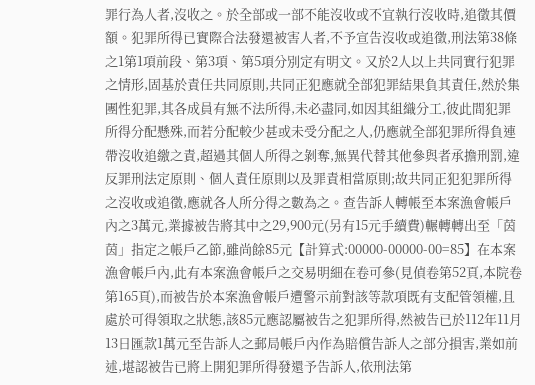罪行為人者,沒收之。於全部或一部不能沒收或不宜執行沒收時,追徵其價額。犯罪所得已實際合法發還被害人者,不予宣告沒收或追徵,刑法第38條之1第1項前段、第3項、第5項分別定有明文。又於2人以上共同實行犯罪之情形,固基於責任共同原則,共同正犯應就全部犯罪結果負其責任,然於集團性犯罪,其各成員有無不法所得,未必盡同,如因其組織分工,彼此間犯罪所得分配懸殊,而若分配較少甚或未受分配之人,仍應就全部犯罪所得負連帶沒收追繳之責,超過其個人所得之剝奪,無異代替其他參與者承擔刑罰,違反罪刑法定原則、個人責任原則以及罪責相當原則;故共同正犯犯罪所得之沒收或追徵,應就各人所分得之數為之。查告訴人轉帳至本案漁會帳戶內之3萬元,業據被告將其中之29,900元(另有15元手續費)輾轉轉出至「茵茵」指定之帳戶乙節,雖尚餘85元【計算式:00000-00000-00=85】在本案漁會帳戶內,此有本案漁會帳戶之交易明細在卷可參(見偵卷第52頁,本院卷第165頁),而被告於本案漁會帳戶遭警示前對該等款項既有支配管領權,且處於可得領取之狀態,該85元應認屬被告之犯罪所得,然被告已於112年11月13日匯款1萬元至告訴人之郵局帳戶內作為賠償告訴人之部分損害,業如前述,堪認被告已將上開犯罪所得發還予告訴人,依刑法第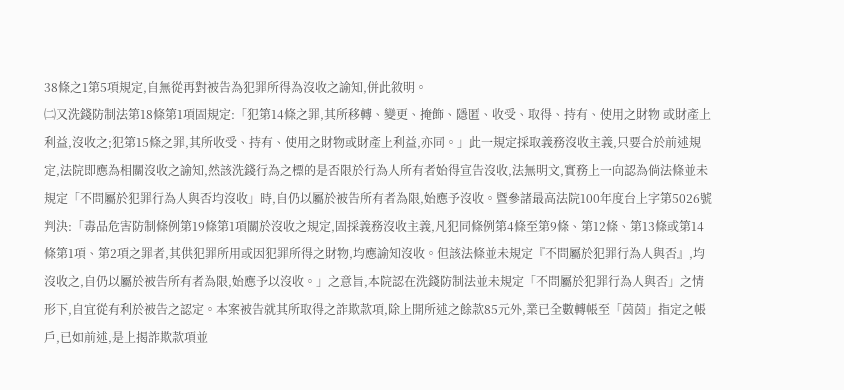38條之1第5項規定,自無從再對被告為犯罪所得為沒收之諭知,併此敘明。
㈡又洗錢防制法第18條第1項固規定:「犯第14條之罪,其所移轉、變更、掩飾、隱匿、收受、取得、持有、使用之財物 或財產上利益,沒收之;犯第15條之罪,其所收受、持有、使用之財物或財產上利益,亦同。」此一規定採取義務沒收主義,只要合於前述規定,法院即應為相關沒收之諭知,然該洗錢行為之標的是否限於行為人所有者始得宣告沒收,法無明文,實務上一向認為倘法條並未規定「不問屬於犯罪行為人與否均沒收」時,自仍以屬於被告所有者為限,始應予沒收。暨參諸最高法院100年度台上字第5026號判決:「毒品危害防制條例第19條第1項關於沒收之規定,固採義務沒收主義,凡犯同條例第4條至第9條、第12條、第13條或第14條第1項、第2項之罪者,其供犯罪所用或因犯罪所得之財物,均應諭知沒收。但該法條並未規定『不問屬於犯罪行為人與否』,均沒收之,自仍以屬於被告所有者為限,始應予以沒收。」之意旨,本院認在洗錢防制法並未規定「不問屬於犯罪行為人與否」之情形下,自宜從有利於被告之認定。本案被告就其所取得之詐欺款項,除上開所述之餘款85元外,業已全數轉帳至「茵茵」指定之帳戶,已如前述,是上揭詐欺款項並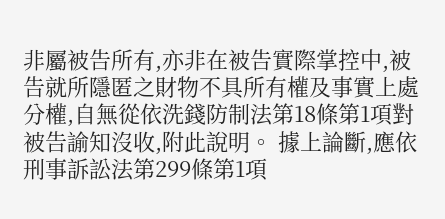非屬被告所有,亦非在被告實際掌控中,被告就所隱匿之財物不具所有權及事實上處分權,自無從依洗錢防制法第18條第1項對被告諭知沒收,附此說明。 據上論斷,應依刑事訴訟法第299條第1項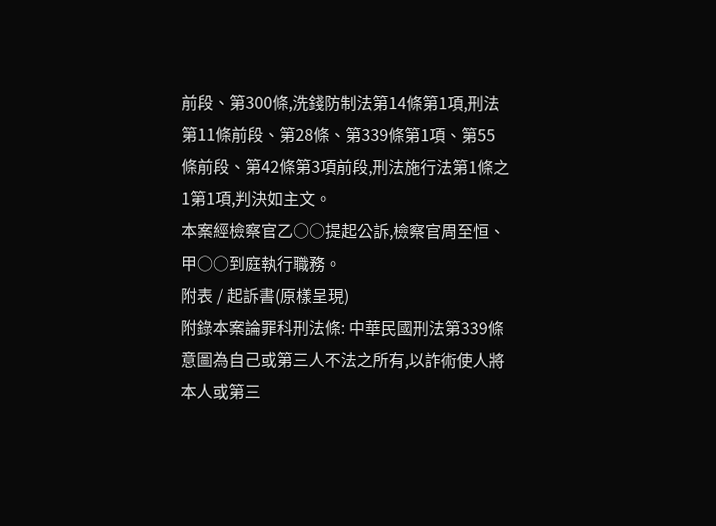前段、第300條,洗錢防制法第14條第1項,刑法第11條前段、第28條、第339條第1項、第55條前段、第42條第3項前段,刑法施行法第1條之1第1項,判決如主文。
本案經檢察官乙○○提起公訴,檢察官周至恒、甲○○到庭執行職務。
附表 / 起訴書(原樣呈現)
附錄本案論罪科刑法條: 中華民國刑法第339條 意圖為自己或第三人不法之所有,以詐術使人將本人或第三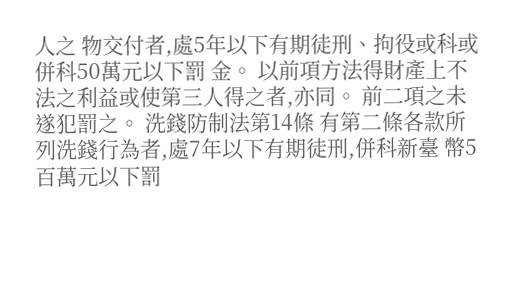人之 物交付者,處5年以下有期徒刑、拘役或科或併科50萬元以下罰 金。 以前項方法得財產上不法之利益或使第三人得之者,亦同。 前二項之未遂犯罰之。 洗錢防制法第14條 有第二條各款所列洗錢行為者,處7年以下有期徒刑,併科新臺 幣5百萬元以下罰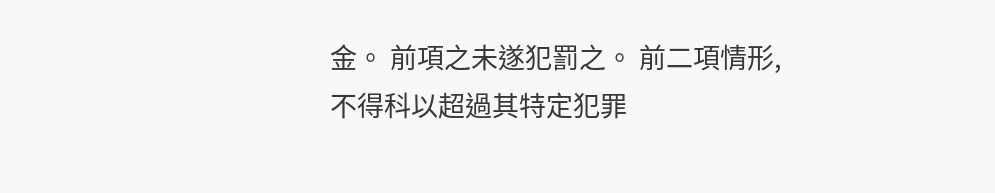金。 前項之未遂犯罰之。 前二項情形,不得科以超過其特定犯罪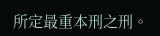所定最重本刑之刑。